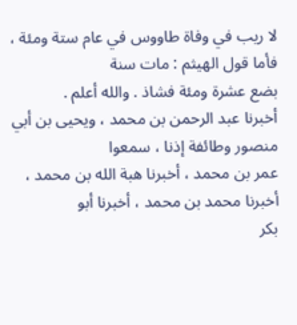لا ريب في وفاة طاووس في عام ستة ومئة ، فأما قول الهيثم : مات سنة
بضع عشرة ومئة فشاذ . والله أعلم .
أخبرنا عبد الرحمن بن محمد ، ويحيى بن أبي منصور وطائفة إذنا ، سمعوا
عمر بن محمد ، أخبرنا هبة الله بن محمد ، أخبرنا محمد بن محمد ، أخبرنا أبو
بكر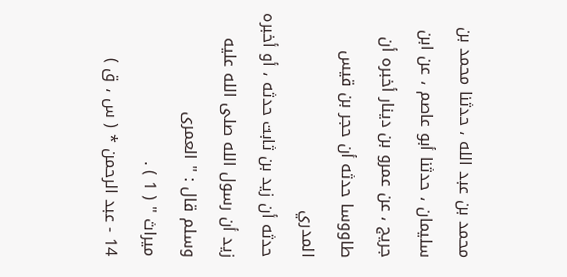محمد بن عبد الله ، حدثنا محمد بن سليمان ، حدثنا أبو عاصم ، عن ابن
جريج ، عن عمرو بن دينار أخبره أن طاووسا حدثه أن حجر بن قيس المدري
حدثه أن زيد بن ثابت حدثه ، أو أخبره زيد أن رسول الله صلى الله عليه وسلم قال : " العمرى
ميراث " ( 1 ) .
14 - عبد الرحمن * ( س ، ق )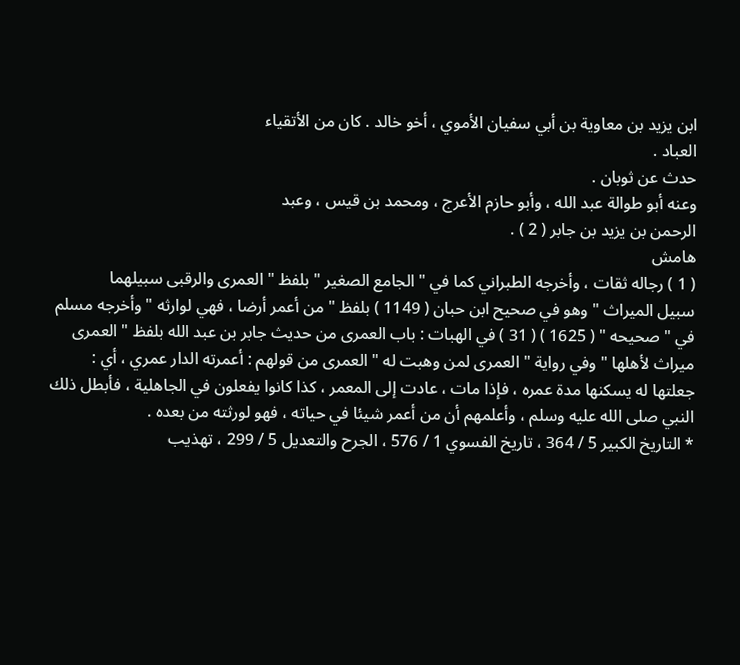ابن يزيد بن معاوية بن أبي سفيان الأموي ، أخو خالد . كان من الأتقياء
العباد .
حدث عن ثوبان .
وعنه أبو طوالة عبد الله ، وأبو حازم الأعرج ، ومحمد بن قيس ، وعبد
الرحمن بن يزيد بن جابر ( 2 ) .
هامش
( 1 ) رجاله ثقات ، وأخرجه الطبراني كما في " الجامع الصغير " بلفظ " العمرى والرقبى سبيلهما
سبيل الميراث " وهو في صحيح ابن حبان ( 1149 ) بلفظ " من أعمر أرضا ، فهي لوارثه " وأخرجه مسلم
في " صحيحه " ( 1625 ) ( 31 ) في الهبات : باب العمرى من حديث جابر بن عبد الله بلفظ " العمرى
ميراث لأهلها " وفي رواية " العمرى لمن وهبت له " العمرى من قولهم : أعمرته الدار عمري ، أي :
جعلتها له يسكنها مدة عمره ، فإذا مات ، عادت إلى المعمر ، كذا كانوا يفعلون في الجاهلية ، فأبطل ذلك
النبي صلى الله عليه وسلم ، وأعلمهم أن من أعمر شيئا في حياته ، فهو لورثته من بعده .
* التاريخ الكبير 5 / 364 ، تاريخ الفسوي 1 / 576 ، الجرح والتعديل 5 / 299 ، تهذيب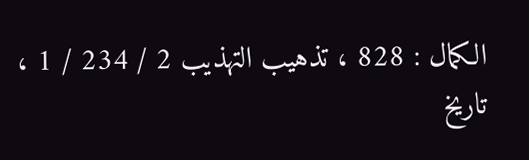الكمال : 828 ، تذهيب التهذيب 2 / 234 / 1 ، تاريخ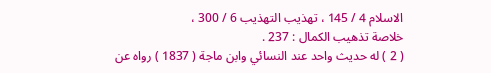الاسلام 4 / 145 ، تهذيب التهذيب 6 / 300 ،
خلاصة تذهيب الكمال : 237 .
( 2 ) له حديث واحد عند النسائي وابن ماجة ( 1837 ) رواه عن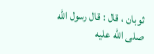ثوبان ، قال : قال رسول الله
صلى الله عليه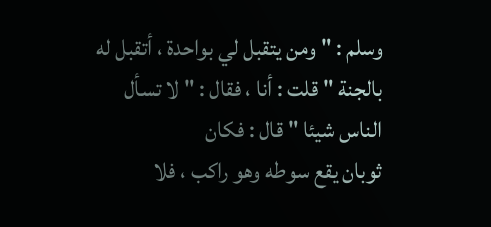وسلم : " ومن يتقبل لي بواحدة ، أتقبل له بالجنة " قلت : أنا ، فقال : " لا تسأل الناس شيئا " قال : فكان
ثوبان يقع سوطه وهو راكب ، فلا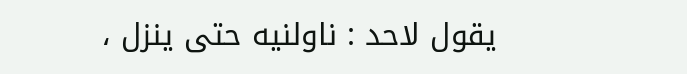يقول لاحد : ناولنيه حتى ينزل ،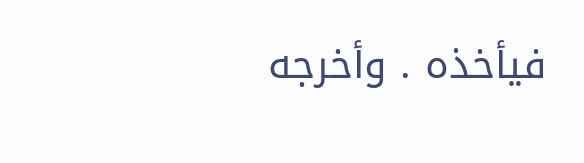فيأخذه . وأخرجه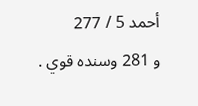أحمد 5 / 277
و 281 وسنده قوي .